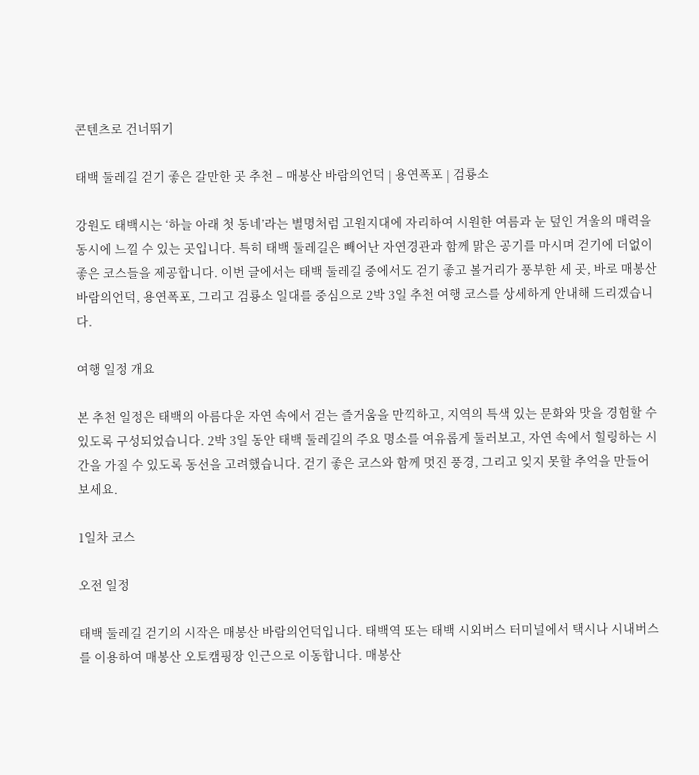콘텐츠로 건너뛰기

태백 둘레길 걷기 좋은 갈만한 곳 추천 – 매봉산 바람의언덕 | 용연폭포 | 검룡소

강원도 태백시는 ‘하늘 아래 첫 동네’라는 별명처럼 고원지대에 자리하여 시원한 여름과 눈 덮인 겨울의 매력을 동시에 느낄 수 있는 곳입니다. 특히 태백 둘레길은 빼어난 자연경관과 함께 맑은 공기를 마시며 걷기에 더없이 좋은 코스들을 제공합니다. 이번 글에서는 태백 둘레길 중에서도 걷기 좋고 볼거리가 풍부한 세 곳, 바로 매봉산 바람의언덕, 용연폭포, 그리고 검룡소 일대를 중심으로 2박 3일 추천 여행 코스를 상세하게 안내해 드리겠습니다.

여행 일정 개요

본 추천 일정은 태백의 아름다운 자연 속에서 걷는 즐거움을 만끽하고, 지역의 특색 있는 문화와 맛을 경험할 수 있도록 구성되었습니다. 2박 3일 동안 태백 둘레길의 주요 명소를 여유롭게 둘러보고, 자연 속에서 힐링하는 시간을 가질 수 있도록 동선을 고려했습니다. 걷기 좋은 코스와 함께 멋진 풍경, 그리고 잊지 못할 추억을 만들어 보세요.

1일차 코스

오전 일정

태백 둘레길 걷기의 시작은 매봉산 바람의언덕입니다. 태백역 또는 태백 시외버스 터미널에서 택시나 시내버스를 이용하여 매봉산 오토캠핑장 인근으로 이동합니다. 매봉산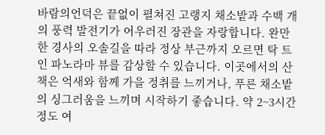바람의언덕은 끝없이 펼쳐진 고랭지 채소밭과 수백 개의 풍력 발전기가 어우러진 장관을 자랑합니다. 완만한 경사의 오솔길을 따라 정상 부근까지 오르면 탁 트인 파노라마 뷰를 감상할 수 있습니다. 이곳에서의 산책은 억새와 함께 가을 정취를 느끼거나, 푸른 채소밭의 싱그러움을 느끼며 시작하기 좋습니다. 약 2~3시간 정도 여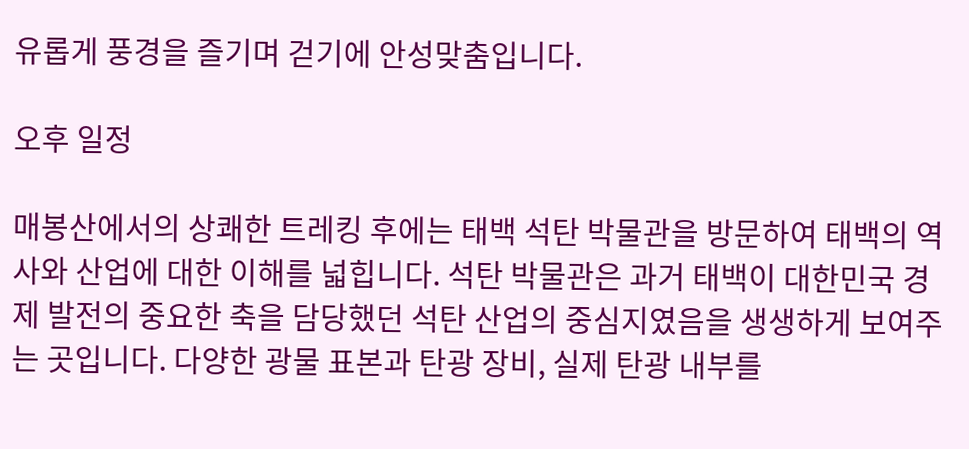유롭게 풍경을 즐기며 걷기에 안성맞춤입니다.

오후 일정

매봉산에서의 상쾌한 트레킹 후에는 태백 석탄 박물관을 방문하여 태백의 역사와 산업에 대한 이해를 넓힙니다. 석탄 박물관은 과거 태백이 대한민국 경제 발전의 중요한 축을 담당했던 석탄 산업의 중심지였음을 생생하게 보여주는 곳입니다. 다양한 광물 표본과 탄광 장비, 실제 탄광 내부를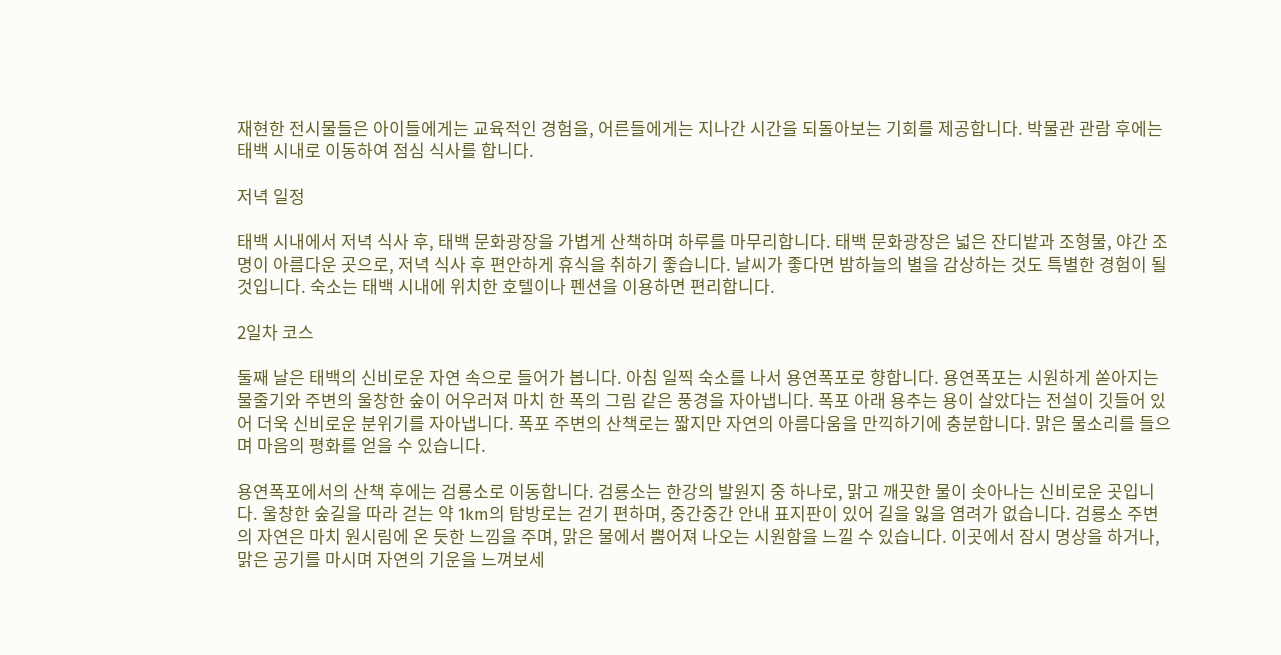재현한 전시물들은 아이들에게는 교육적인 경험을, 어른들에게는 지나간 시간을 되돌아보는 기회를 제공합니다. 박물관 관람 후에는 태백 시내로 이동하여 점심 식사를 합니다.

저녁 일정

태백 시내에서 저녁 식사 후, 태백 문화광장을 가볍게 산책하며 하루를 마무리합니다. 태백 문화광장은 넓은 잔디밭과 조형물, 야간 조명이 아름다운 곳으로, 저녁 식사 후 편안하게 휴식을 취하기 좋습니다. 날씨가 좋다면 밤하늘의 별을 감상하는 것도 특별한 경험이 될 것입니다. 숙소는 태백 시내에 위치한 호텔이나 펜션을 이용하면 편리합니다.

2일차 코스

둘째 날은 태백의 신비로운 자연 속으로 들어가 봅니다. 아침 일찍 숙소를 나서 용연폭포로 향합니다. 용연폭포는 시원하게 쏟아지는 물줄기와 주변의 울창한 숲이 어우러져 마치 한 폭의 그림 같은 풍경을 자아냅니다. 폭포 아래 용추는 용이 살았다는 전설이 깃들어 있어 더욱 신비로운 분위기를 자아냅니다. 폭포 주변의 산책로는 짧지만 자연의 아름다움을 만끽하기에 충분합니다. 맑은 물소리를 들으며 마음의 평화를 얻을 수 있습니다.

용연폭포에서의 산책 후에는 검룡소로 이동합니다. 검룡소는 한강의 발원지 중 하나로, 맑고 깨끗한 물이 솟아나는 신비로운 곳입니다. 울창한 숲길을 따라 걷는 약 1km의 탐방로는 걷기 편하며, 중간중간 안내 표지판이 있어 길을 잃을 염려가 없습니다. 검룡소 주변의 자연은 마치 원시림에 온 듯한 느낌을 주며, 맑은 물에서 뿜어져 나오는 시원함을 느낄 수 있습니다. 이곳에서 잠시 명상을 하거나, 맑은 공기를 마시며 자연의 기운을 느껴보세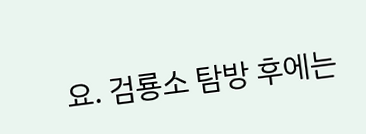요. 검룡소 탐방 후에는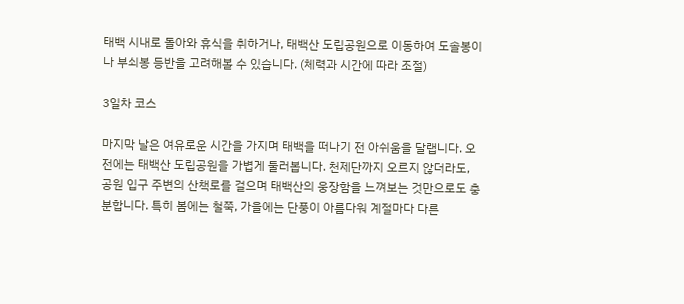태백 시내로 돌아와 휴식을 취하거나, 태백산 도립공원으로 이동하여 도솔봉이나 부쇠봉 등반을 고려해볼 수 있습니다. (체력과 시간에 따라 조절)

3일차 코스

마지막 날은 여유로운 시간을 가지며 태백을 떠나기 전 아쉬움을 달랩니다. 오전에는 태백산 도립공원을 가볍게 둘러봅니다. 천제단까지 오르지 않더라도, 공원 입구 주변의 산책로를 걸으며 태백산의 웅장함을 느껴보는 것만으로도 충분합니다. 특히 봄에는 철쭉, 가을에는 단풍이 아름다워 계절마다 다른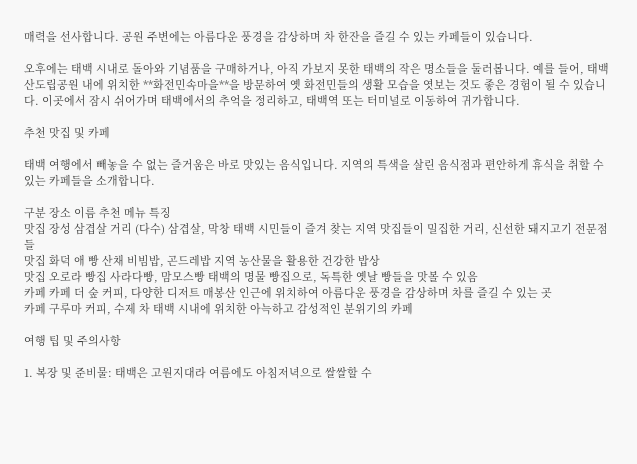매력을 선사합니다. 공원 주변에는 아름다운 풍경을 감상하며 차 한잔을 즐길 수 있는 카페들이 있습니다.

오후에는 태백 시내로 돌아와 기념품을 구매하거나, 아직 가보지 못한 태백의 작은 명소들을 둘러봅니다. 예를 들어, 태백산도립공원 내에 위치한 **화전민속마을**을 방문하여 옛 화전민들의 생활 모습을 엿보는 것도 좋은 경험이 될 수 있습니다. 이곳에서 잠시 쉬어가며 태백에서의 추억을 정리하고, 태백역 또는 터미널로 이동하여 귀가합니다.

추천 맛집 및 카페

태백 여행에서 빼놓을 수 없는 즐거움은 바로 맛있는 음식입니다. 지역의 특색을 살린 음식점과 편안하게 휴식을 취할 수 있는 카페들을 소개합니다.

구분 장소 이름 추천 메뉴 특징
맛집 장성 삼겹살 거리 (다수) 삼겹살, 막창 태백 시민들이 즐겨 찾는 지역 맛집들이 밀집한 거리, 신선한 돼지고기 전문점들
맛집 화덕 애 빵 산채 비빔밥, 곤드레밥 지역 농산물을 활용한 건강한 밥상
맛집 오로라 빵집 사라다빵, 맘모스빵 태백의 명물 빵집으로, 독특한 옛날 빵들을 맛볼 수 있음
카페 카페 더 숲 커피, 다양한 디저트 매봉산 인근에 위치하여 아름다운 풍경을 감상하며 차를 즐길 수 있는 곳
카페 구루마 커피, 수제 차 태백 시내에 위치한 아늑하고 감성적인 분위기의 카페

여행 팁 및 주의사항

1. 복장 및 준비물: 태백은 고원지대라 여름에도 아침저녁으로 쌀쌀할 수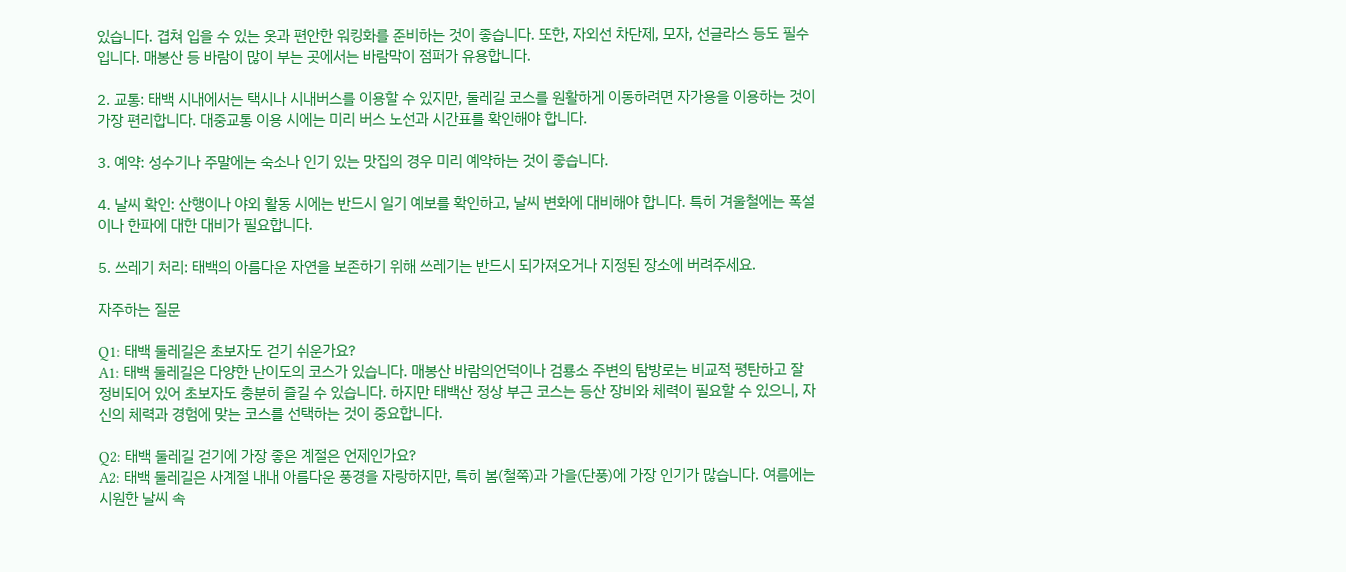있습니다. 겹쳐 입을 수 있는 옷과 편안한 워킹화를 준비하는 것이 좋습니다. 또한, 자외선 차단제, 모자, 선글라스 등도 필수입니다. 매봉산 등 바람이 많이 부는 곳에서는 바람막이 점퍼가 유용합니다.

2. 교통: 태백 시내에서는 택시나 시내버스를 이용할 수 있지만, 둘레길 코스를 원활하게 이동하려면 자가용을 이용하는 것이 가장 편리합니다. 대중교통 이용 시에는 미리 버스 노선과 시간표를 확인해야 합니다.

3. 예약: 성수기나 주말에는 숙소나 인기 있는 맛집의 경우 미리 예약하는 것이 좋습니다.

4. 날씨 확인: 산행이나 야외 활동 시에는 반드시 일기 예보를 확인하고, 날씨 변화에 대비해야 합니다. 특히 겨울철에는 폭설이나 한파에 대한 대비가 필요합니다.

5. 쓰레기 처리: 태백의 아름다운 자연을 보존하기 위해 쓰레기는 반드시 되가져오거나 지정된 장소에 버려주세요.

자주하는 질문

Q1: 태백 둘레길은 초보자도 걷기 쉬운가요?
A1: 태백 둘레길은 다양한 난이도의 코스가 있습니다. 매봉산 바람의언덕이나 검룡소 주변의 탐방로는 비교적 평탄하고 잘 정비되어 있어 초보자도 충분히 즐길 수 있습니다. 하지만 태백산 정상 부근 코스는 등산 장비와 체력이 필요할 수 있으니, 자신의 체력과 경험에 맞는 코스를 선택하는 것이 중요합니다.

Q2: 태백 둘레길 걷기에 가장 좋은 계절은 언제인가요?
A2: 태백 둘레길은 사계절 내내 아름다운 풍경을 자랑하지만, 특히 봄(철쭉)과 가을(단풍)에 가장 인기가 많습니다. 여름에는 시원한 날씨 속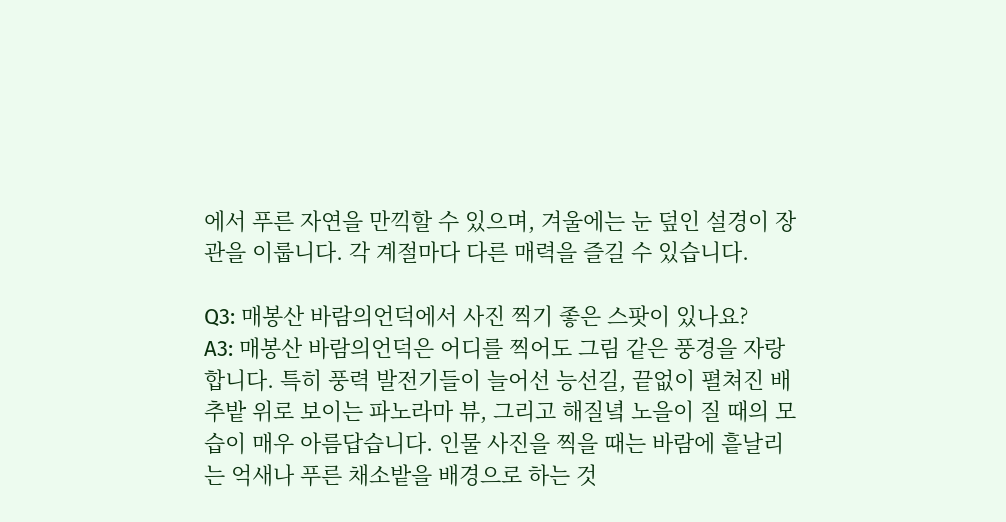에서 푸른 자연을 만끽할 수 있으며, 겨울에는 눈 덮인 설경이 장관을 이룹니다. 각 계절마다 다른 매력을 즐길 수 있습니다.

Q3: 매봉산 바람의언덕에서 사진 찍기 좋은 스팟이 있나요?
A3: 매봉산 바람의언덕은 어디를 찍어도 그림 같은 풍경을 자랑합니다. 특히 풍력 발전기들이 늘어선 능선길, 끝없이 펼쳐진 배추밭 위로 보이는 파노라마 뷰, 그리고 해질녘 노을이 질 때의 모습이 매우 아름답습니다. 인물 사진을 찍을 때는 바람에 흩날리는 억새나 푸른 채소밭을 배경으로 하는 것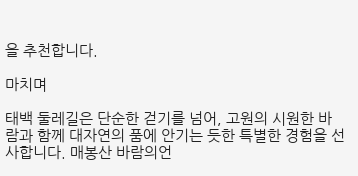을 추천합니다.

마치며

태백 둘레길은 단순한 걷기를 넘어, 고원의 시원한 바람과 함께 대자연의 품에 안기는 듯한 특별한 경험을 선사합니다. 매봉산 바람의언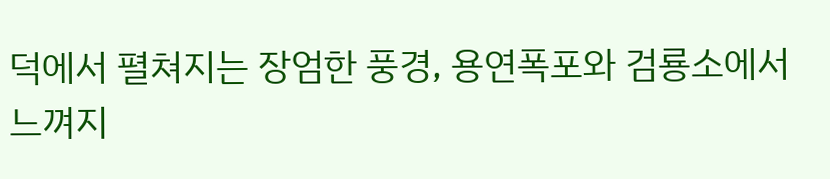덕에서 펼쳐지는 장엄한 풍경, 용연폭포와 검룡소에서 느껴지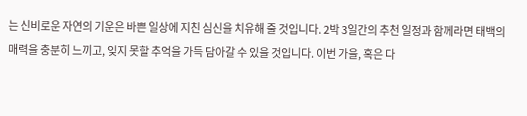는 신비로운 자연의 기운은 바쁜 일상에 지친 심신을 치유해 줄 것입니다. 2박 3일간의 추천 일정과 함께라면 태백의 매력을 충분히 느끼고, 잊지 못할 추억을 가득 담아갈 수 있을 것입니다. 이번 가을, 혹은 다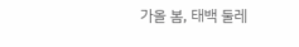가올 봄, 태백 둘레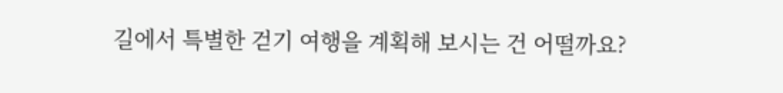길에서 특별한 걷기 여행을 계획해 보시는 건 어떨까요?